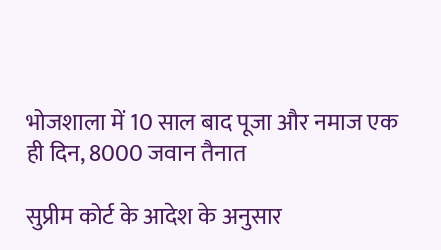भोजशाला में 10 साल बाद पूजा और नमाज एक ही दिन, 8000 जवान तैनात

सुप्रीम कोर्ट के आदेश के अनुसार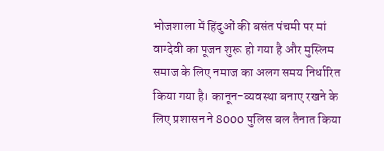भोजशाला में हिंदुओं की बसंत पंचमी पर मां वाग्देवी का पूजन शुरू हो गया है और मुस्लिम समाज के लिए नमाज का अलग समय निर्धारित किया गया है। कानून-व्यवस्था बनाए रखने के लिए प्रशासन ने 8000 पुलिस बल तैनात किया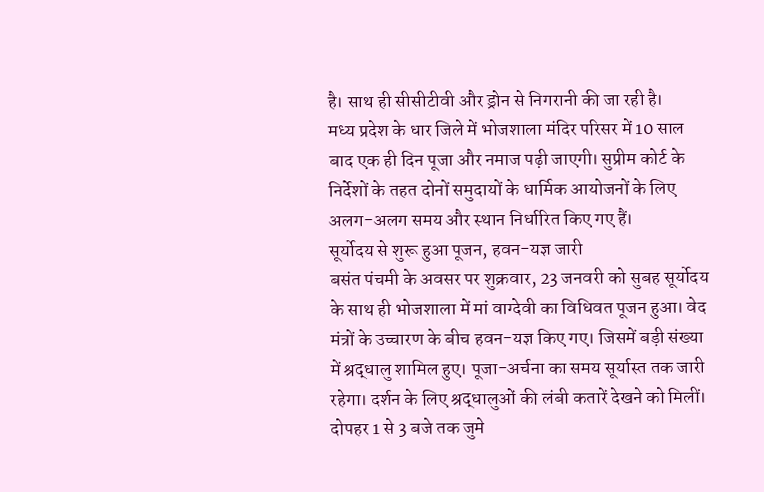है। साथ ही सीसीटीवी और ड्रोन से निगरानी की जा रही है।
मध्य प्रदेश के धार जिले में भोजशाला मंदिर परिसर में 10 साल बाद एक ही दिन पूजा और नमाज पढ़ी जाएगी। सुप्रीम कोर्ट के निर्देशों के तहत दोनों समुदायों के धार्मिक आयोजनों के लिए अलग-अलग समय और स्थान निर्धारित किए गए हैं।
सूर्योदय से शुरू हुआ पूजन, हवन-यज्ञ जारी
बसंत पंचमी के अवसर पर शुक्रवार, 23 जनवरी को सुबह सूर्योदय के साथ ही भोजशाला में मां वाग्देवी का विधिवत पूजन हुआ। वेद मंत्रों के उच्चारण के बीच हवन-यज्ञ किए गए। जिसमें बड़ी संख्या में श्रद्धालु शामिल हुए। पूजा-अर्चना का समय सूर्यास्त तक जारी रहेगा। दर्शन के लिए श्रद्धालुओं की लंबी कतारें देखने को मिलीं।
दोपहर 1 से 3 बजे तक जुमे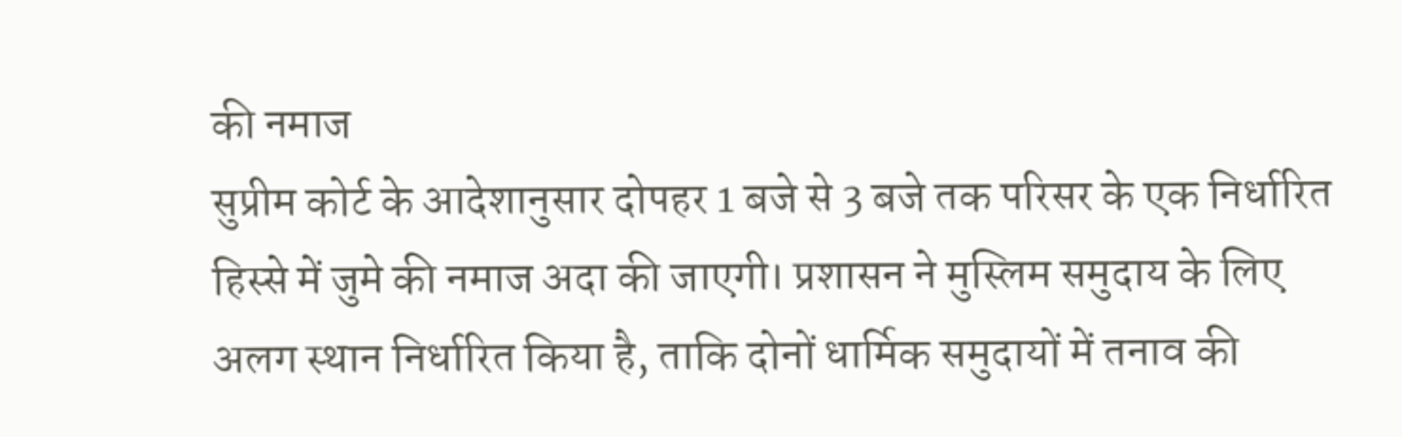की नमाज
सुप्रीम कोर्ट के आदेशानुसार दोपहर 1 बजे से 3 बजे तक परिसर के एक निर्धारित हिस्से में जुमे की नमाज अदा की जाएगी। प्रशासन ने मुस्लिम समुदाय के लिए अलग स्थान निर्धारित किया है, ताकि दोनों धार्मिक समुदायों में तनाव की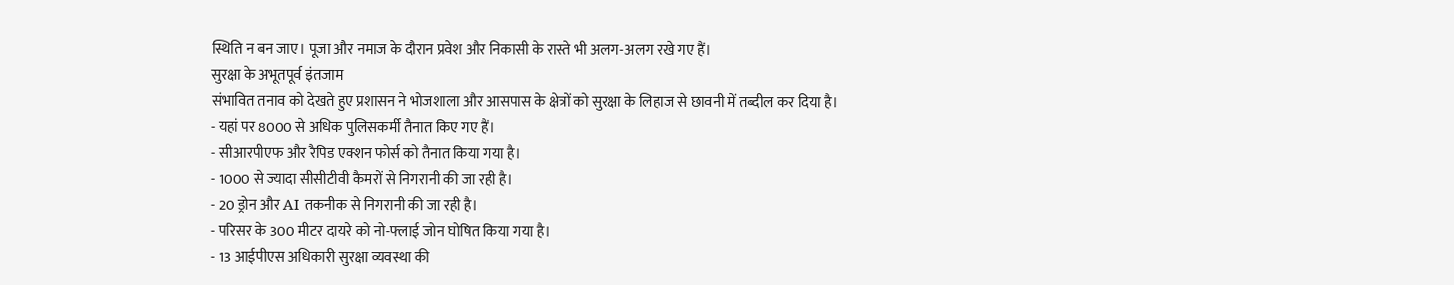स्थिति न बन जाए। पूजा और नमाज के दौरान प्रवेश और निकासी के रास्ते भी अलग-अलग रखे गए हैं।
सुरक्षा के अभूतपूर्व इंतजाम
संभावित तनाव को देखते हुए प्रशासन ने भोजशाला और आसपास के क्षेत्रों को सुरक्षा के लिहाज से छावनी में तब्दील कर दिया है।
- यहां पर 8000 से अधिक पुलिसकर्मी तैनात किए गए हैं।
- सीआरपीएफ और रैपिड एक्शन फोर्स को तैनात किया गया है।
- 1000 से ज्यादा सीसीटीवी कैमरों से निगरानी की जा रही है।
- 20 ड्रोन और AI तकनीक से निगरानी की जा रही है।
- परिसर के 300 मीटर दायरे को नो-फ्लाई जोन घोषित किया गया है।
- 13 आईपीएस अधिकारी सुरक्षा व्यवस्था की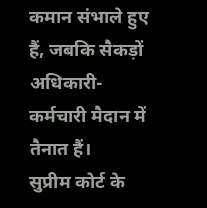कमान संभाले हुए हैं, जबकि सैकड़ों अधिकारी-कर्मचारी मैदान में तैनात हैं।
सुप्रीम कोर्ट के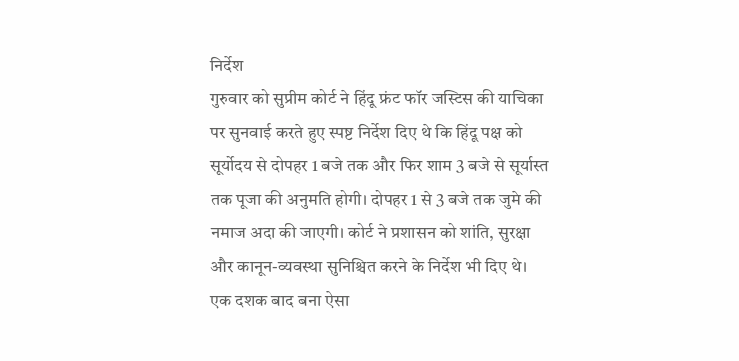निर्देश
गुरुवार को सुप्रीम कोर्ट ने हिंदू फ्रंट फॉर जस्टिस की याचिका पर सुनवाई करते हुए स्पष्ट निर्देश दिए थे कि हिंदू पक्ष को सूर्योदय से दोपहर 1 बजे तक और फिर शाम 3 बजे से सूर्यास्त तक पूजा की अनुमति होगी। दोपहर 1 से 3 बजे तक जुमे की नमाज अदा की जाएगी। कोर्ट ने प्रशासन को शांति, सुरक्षा और कानून-व्यवस्था सुनिश्चित करने के निर्देश भी दिए थे।
एक दशक बाद बना ऐसा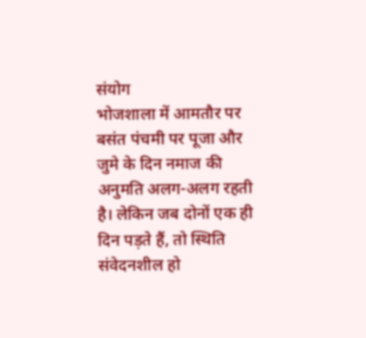संयोग
भोजशाला में आमतौर पर बसंत पंचमी पर पूजा और जुमे के दिन नमाज की अनुमति अलग-अलग रहती है। लेकिन जब दोनों एक ही दिन पड़ते हैं, तो स्थिति संवेदनशील हो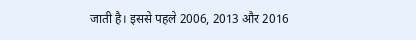जाती है। इससे पहले 2006, 2013 और 2016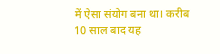में ऐसा संयोग बना था। करीब 10 साल बाद यह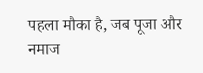पहला मौका है, जब पूजा और नमाज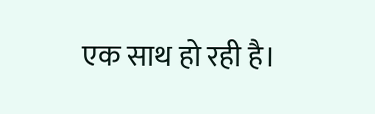एक साथ हो रही है।